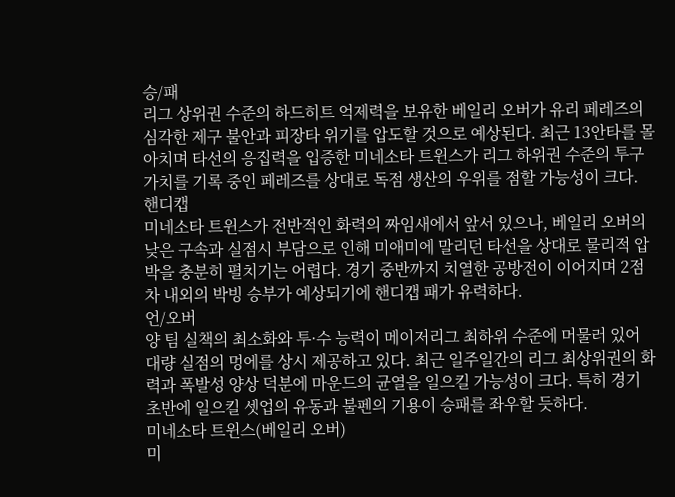승/패
리그 상위권 수준의 하드히트 억제력을 보유한 베일리 오버가 유리 페레즈의 심각한 제구 불안과 피장타 위기를 압도할 것으로 예상된다. 최근 13안타를 몰아치며 타선의 응집력을 입증한 미네소타 트윈스가 리그 하위권 수준의 투구 가치를 기록 중인 페레즈를 상대로 독점 생산의 우위를 점할 가능성이 크다.
핸디캡
미네소타 트윈스가 전반적인 화력의 짜임새에서 앞서 있으나, 베일리 오버의 낮은 구속과 실점시 부담으로 인해 미애미에 말리던 타선을 상대로 물리적 압박을 충분히 펼치기는 어렵다. 경기 중반까지 치열한 공방전이 이어지며 2점 차 내외의 박빙 승부가 예상되기에 핸디캡 패가 유력하다.
언/오버
양 팀 실책의 최소화와 투·수 능력이 메이저리그 최하위 수준에 머물러 있어 대량 실점의 멍에를 상시 제공하고 있다. 최근 일주일간의 리그 최상위권의 화력과 폭발성 양상 덕분에 마운드의 균열을 일으킬 가능성이 크다. 특히 경기 초반에 일으킬 셋업의 유동과 불펜의 기용이 승패를 좌우할 듯하다.
미네소타 트윈스(베일리 오버)
미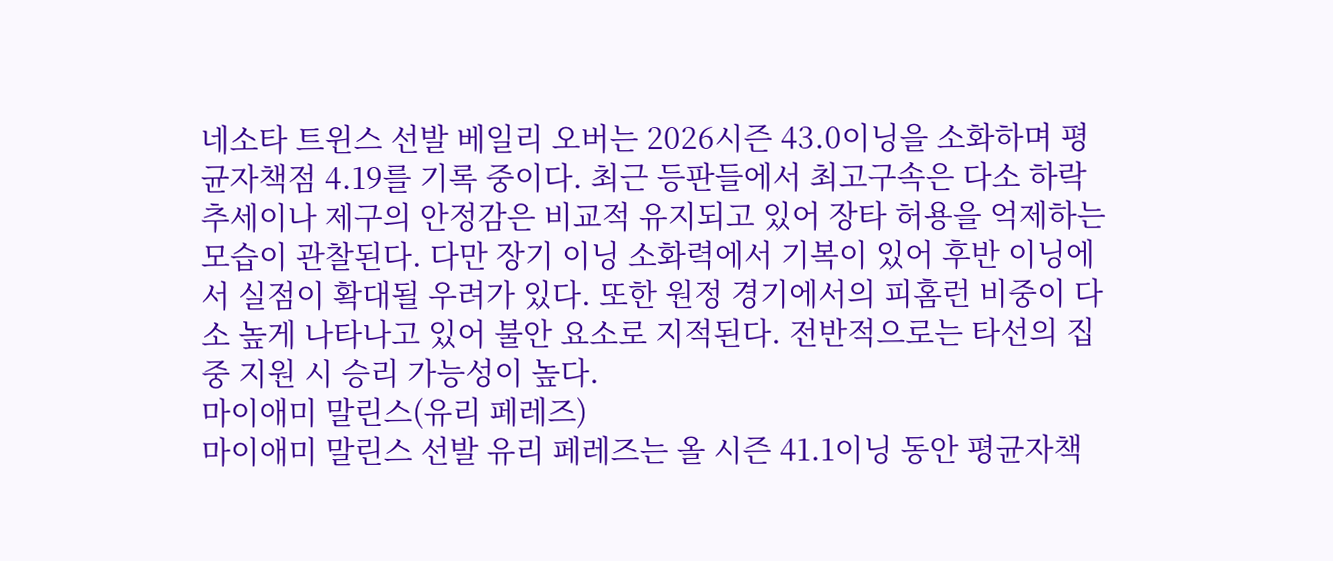네소타 트윈스 선발 베일리 오버는 2026시즌 43.0이닝을 소화하며 평균자책점 4.19를 기록 중이다. 최근 등판들에서 최고구속은 다소 하락 추세이나 제구의 안정감은 비교적 유지되고 있어 장타 허용을 억제하는 모습이 관찰된다. 다만 장기 이닝 소화력에서 기복이 있어 후반 이닝에서 실점이 확대될 우려가 있다. 또한 원정 경기에서의 피홈런 비중이 다소 높게 나타나고 있어 불안 요소로 지적된다. 전반적으로는 타선의 집중 지원 시 승리 가능성이 높다.
마이애미 말린스(유리 페레즈)
마이애미 말린스 선발 유리 페레즈는 올 시즌 41.1이닝 동안 평균자책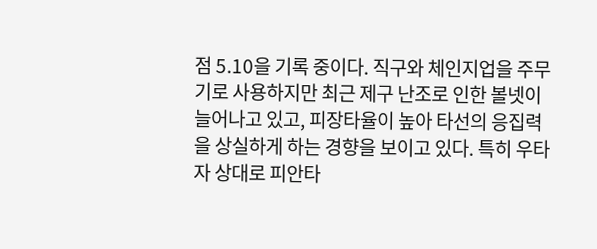점 5.10을 기록 중이다. 직구와 체인지업을 주무기로 사용하지만 최근 제구 난조로 인한 볼넷이 늘어나고 있고, 피장타율이 높아 타선의 응집력을 상실하게 하는 경향을 보이고 있다. 특히 우타자 상대로 피안타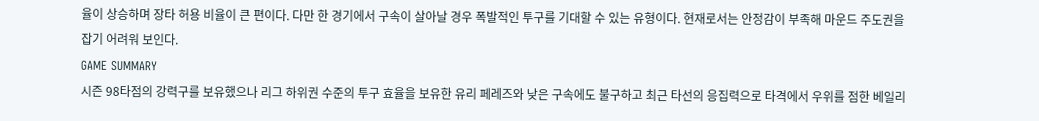율이 상승하며 장타 허용 비율이 큰 편이다. 다만 한 경기에서 구속이 살아날 경우 폭발적인 투구를 기대할 수 있는 유형이다. 현재로서는 안정감이 부족해 마운드 주도권을 잡기 어려워 보인다.
GAME SUMMARY
시즌 98타점의 강력구를 보유했으나 리그 하위권 수준의 투구 효율을 보유한 유리 페레즈와 낮은 구속에도 불구하고 최근 타선의 응집력으로 타격에서 우위를 점한 베일리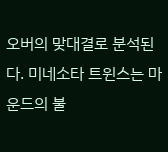오버의 맞대결로 분석된다. 미네소타 트윈스는 마운드의 불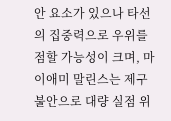안 요소가 있으나 타선의 집중력으로 우위를 점할 가능성이 크며, 마이애미 말린스는 제구 불안으로 대량 실점 위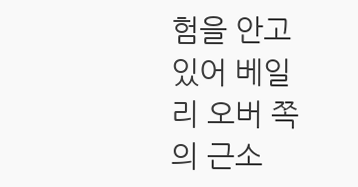험을 안고 있어 베일리 오버 쪽의 근소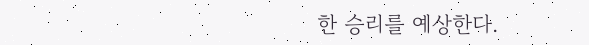한 승리를 예상한다.